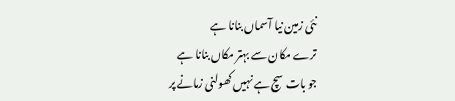نئی زمین نیا آسماں بنانا ہے
ترے مکان سے بہتر مکاں بنانا ہے
جو بات سچ ہے نہیں کھولنی زمانے پر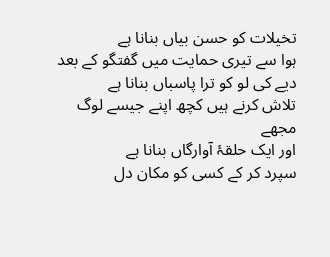تخیلات کو حسن بیاں بنانا ہے
ہوا سے تیری حمایت میں گفتگو کے بعد
دیے کی لو کو ترا پاسباں بنانا ہے
تلاش کرنے ہیں کچھ اپنے جیسے لوگ مجھے
اور ایک حلقۂ آوارگاں بنانا ہے
سپرد کر کے کسی کو مکان دل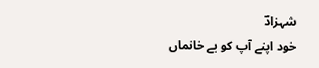شہزادؔ
خود اپنے آپ کو بے خانماں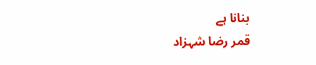بنانا ہے
قمر رضا شہزاد